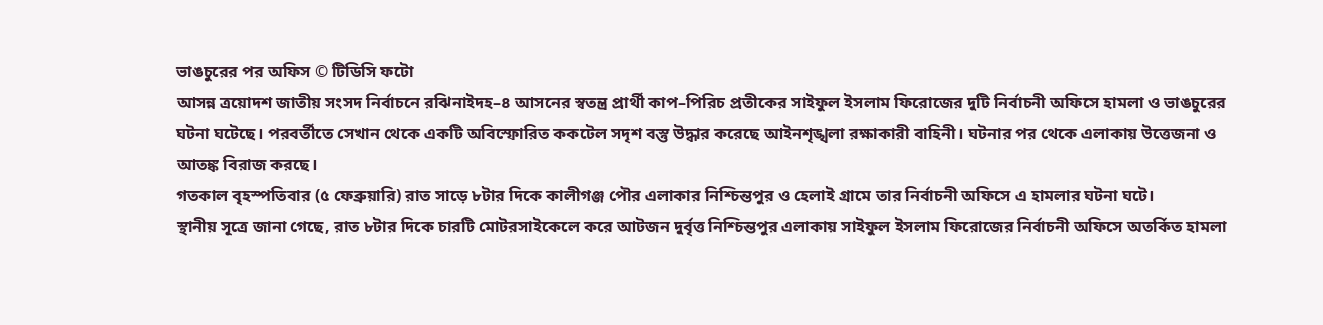ভাঙচুরের পর অফিস © টিডিসি ফটো
আসন্ন ত্রয়োদশ জাতীয় সংসদ নির্বাচনে রঝিনাইদহ–৪ আসনের স্বতন্ত্র প্রার্থী কাপ–পিরিচ প্রতীকের সাইফুল ইসলাম ফিরোজের দুটি নির্বাচনী অফিসে হামলা ও ভাঙচুরের ঘটনা ঘটেছে। পরবর্তীতে সেখান থেকে একটি অবিস্ফোরিত ককটেল সদৃশ বস্তু উদ্ধার করেছে আইনশৃঙ্খলা রক্ষাকারী বাহিনী। ঘটনার পর থেকে এলাকায় উত্তেজনা ও আতঙ্ক বিরাজ করছে।
গতকাল বৃহস্পতিবার (৫ ফেব্রুয়ারি) রাত সাড়ে ৮টার দিকে কালীগঞ্জ পৌর এলাকার নিশ্চিন্তপুর ও হেলাই গ্রামে তার নির্বাচনী অফিসে এ হামলার ঘটনা ঘটে।
স্থানীয় সূত্রে জানা গেছে, রাত ৮টার দিকে চারটি মোটরসাইকেলে করে আটজন দুর্বৃত্ত নিশ্চিন্তপুর এলাকায় সাইফুল ইসলাম ফিরোজের নির্বাচনী অফিসে অতর্কিত হামলা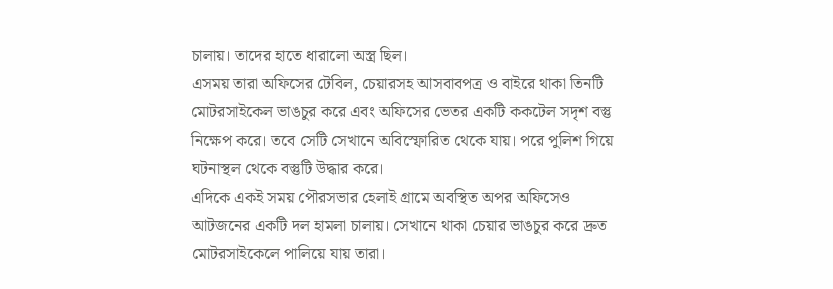চালায়। তাদের হাতে ধারালো অস্ত্র ছিল।
এসময় তারা অফিসের টেবিল, চেয়ারসহ আসবাবপত্র ও বাইরে থাকা তিনটি মোটরসাইকেল ভাঙচুর করে এবং অফিসের ভেতর একটি ককটেল সদৃশ বস্তু নিক্ষেপ করে। তবে সেটি সেখানে অবিস্ফোরিত থেকে যায়। পরে পুলিশ গিয়ে ঘটনাস্থল থেকে বস্তুটি উদ্ধার করে।
এদিকে একই সময় পৌরসভার হেলাই গ্রামে অবস্থিত অপর অফিসেও আটজনের একটি দল হামলা চালায়। সেখানে থাকা চেয়ার ভাঙচুর করে দ্রুত মোটরসাইকেলে পালিয়ে যায় তারা।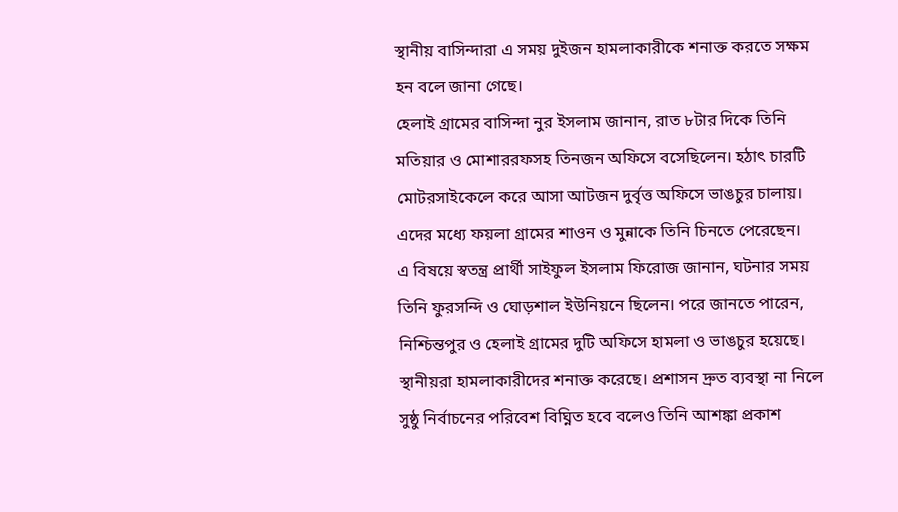স্থানীয় বাসিন্দারা এ সময় দুইজন হামলাকারীকে শনাক্ত করতে সক্ষম হন বলে জানা গেছে।
হেলাই গ্রামের বাসিন্দা নুর ইসলাম জানান, রাত ৮টার দিকে তিনি মতিয়ার ও মোশাররফসহ তিনজন অফিসে বসেছিলেন। হঠাৎ চারটি মোটরসাইকেলে করে আসা আটজন দুর্বৃত্ত অফিসে ভাঙচুর চালায়। এদের মধ্যে ফয়লা গ্রামের শাওন ও মুন্নাকে তিনি চিনতে পেরেছেন।
এ বিষয়ে স্বতন্ত্র প্রার্থী সাইফুল ইসলাম ফিরোজ জানান, ঘটনার সময় তিনি ফুরসন্দি ও ঘোড়শাল ইউনিয়নে ছিলেন। পরে জানতে পারেন, নিশ্চিন্তপুর ও হেলাই গ্রামের দুটি অফিসে হামলা ও ভাঙচুর হয়েছে। স্থানীয়রা হামলাকারীদের শনাক্ত করেছে। প্রশাসন দ্রুত ব্যবস্থা না নিলে সুষ্ঠু নির্বাচনের পরিবেশ বিঘ্নিত হবে বলেও তিনি আশঙ্কা প্রকাশ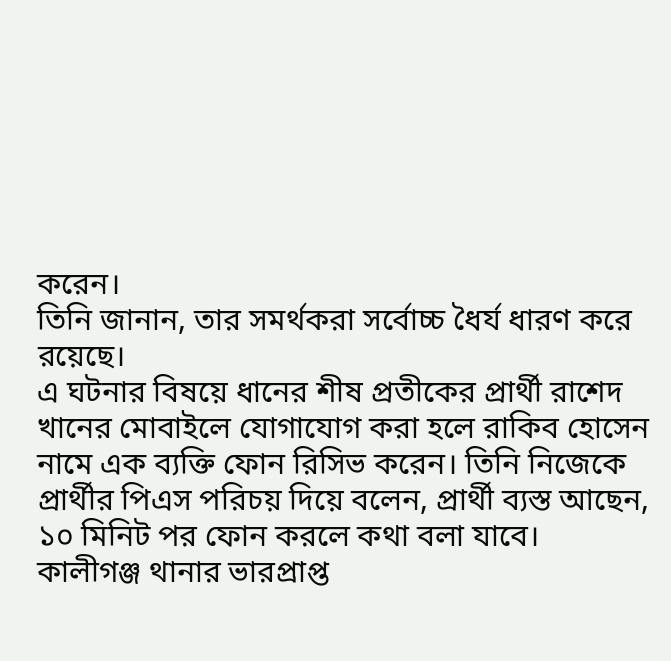করেন।
তিনি জানান, তার সমর্থকরা সর্বোচ্চ ধৈর্য ধারণ করে রয়েছে।
এ ঘটনার বিষয়ে ধানের শীষ প্রতীকের প্রার্থী রাশেদ খানের মোবাইলে যোগাযোগ করা হলে রাকিব হোসেন নামে এক ব্যক্তি ফোন রিসিভ করেন। তিনি নিজেকে প্রার্থীর পিএস পরিচয় দিয়ে বলেন, প্রার্থী ব্যস্ত আছেন, ১০ মিনিট পর ফোন করলে কথা বলা যাবে।
কালীগঞ্জ থানার ভারপ্রাপ্ত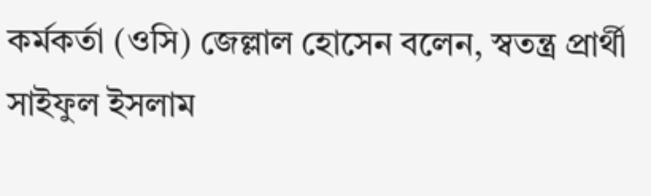কর্মকর্তা (ওসি) জেল্লাল হোসেন বলেন, স্বতন্ত্র প্রার্থী সাইফুল ইসলাম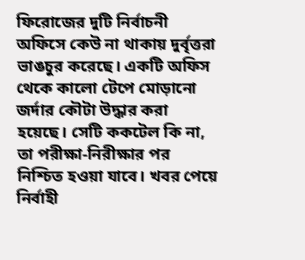ফিরোজের দুটি নির্বাচনী অফিসে কেউ না থাকায় দুর্বৃত্তরা ভাঙচুর করেছে। একটি অফিস থেকে কালো টেপে মোড়ানো জর্দার কৌটা উদ্ধার করা হয়েছে। সেটি ককটেল কি না, তা পরীক্ষা-নিরীক্ষার পর নিশ্চিত হওয়া যাবে। খবর পেয়ে নির্বাহী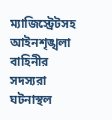ম্যাজিস্ট্রেটসহ আইনশৃঙ্খলা বাহিনীর সদস্যরা ঘটনাস্থল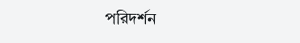পরিদর্শন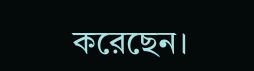করেছেন।